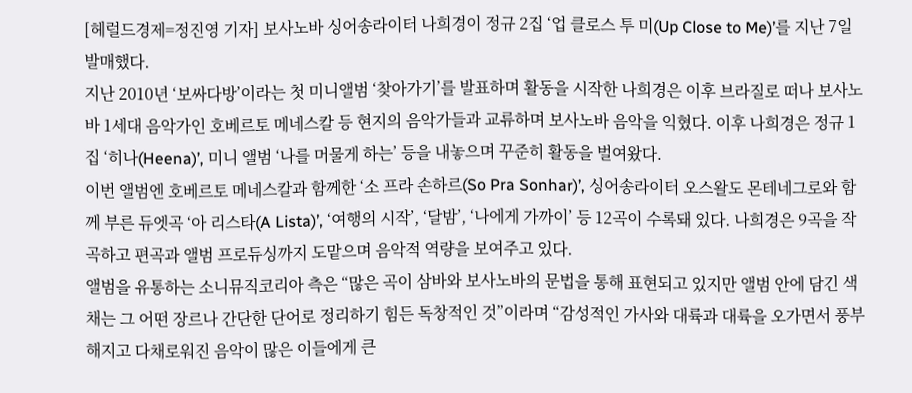[헤럴드경제=정진영 기자] 보사노바 싱어송라이터 나희경이 정규 2집 ‘업 클로스 투 미(Up Close to Me)’를 지난 7일 발매했다.
지난 2010년 ‘보싸다방’이라는 첫 미니앨범 ‘찾아가기’를 발표하며 활동을 시작한 나희경은 이후 브라질로 떠나 보사노바 1세대 음악가인 호베르토 메네스칼 등 현지의 음악가들과 교류하며 보사노바 음악을 익혔다. 이후 나희경은 정규 1집 ‘히나(Heena)’, 미니 앨범 ‘나를 머물게 하는’ 등을 내놓으며 꾸준히 활동을 벌여왔다.
이번 앨범엔 호베르토 메네스칼과 함께한 ‘소 프라 손하르(So Pra Sonhar)’, 싱어송라이터 오스왈도 몬테네그로와 함께 부른 듀엣곡 ‘아 리스타(A Lista)’, ‘여행의 시작’, ‘달밤’, ‘나에게 가까이’ 등 12곡이 수록돼 있다. 나희경은 9곡을 작곡하고 편곡과 앨범 프로듀싱까지 도맡으며 음악적 역량을 보여주고 있다.
앨범을 유통하는 소니뮤직코리아 측은 “많은 곡이 삼바와 보사노바의 문법을 통해 표현되고 있지만 앨범 안에 담긴 색채는 그 어떤 장르나 간단한 단어로 정리하기 힘든 독창적인 것”이라며 “감성적인 가사와 대륙과 대륙을 오가면서 풍부해지고 다채로워진 음악이 많은 이들에게 큰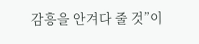감흥을 안겨다 줄 것”이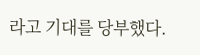라고 기대를 당부했다.